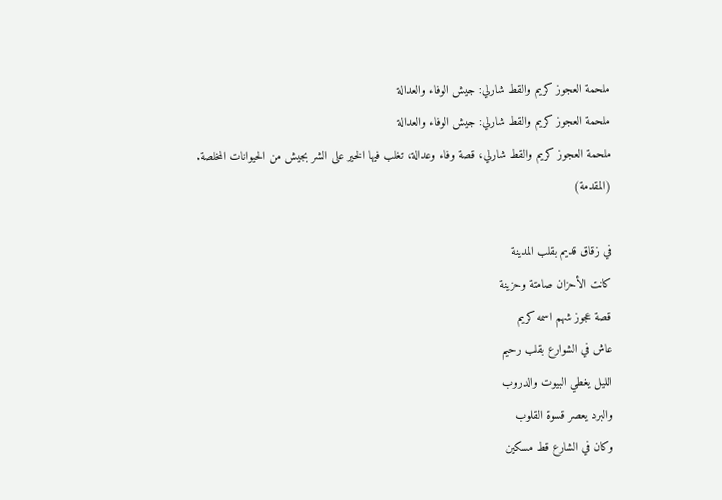ملحمة العجوز كريم والقط شارلي: جيش الوفاء والعدالة
ملحمة العجوز كريم والقط شارلي: جيش الوفاء والعدالة
ملحمة العجوز كريم والقط شارلي، قصة وفاء وعدالة، تغلب فيها الخير على الشر بجيش من الحيوانات المخلصة.
(المقدمة)

في زقاق قديم بقلب المدينة
كانت الأحزان صامتة وحزينة
قصة عجوز شهم اسمه كريم
عاش في الشوارع بقلب رحيم
الليل يغطي البيوت والدروب
والبرد يعصر قسوة القلوب
وكان في الشارع قط مسكين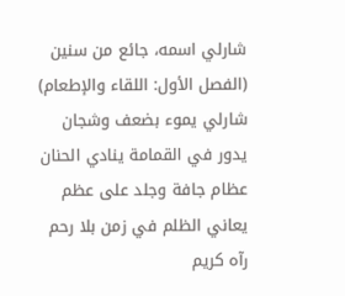شارلي اسمه، جائع من سنين
(الفصل الأول: اللقاء والإطعام)
شارلي يموء بضعف وشجان
يدور في القمامة ينادي الحنان
عظام جافة وجلد على عظم
يعاني الظلم في زمن بلا رحم
رآه كريم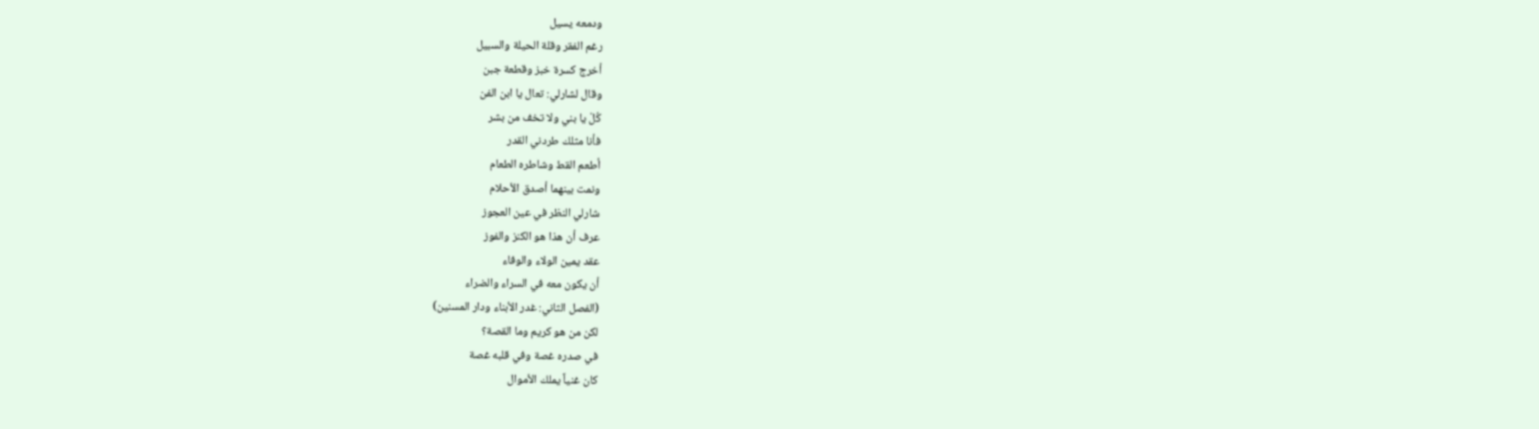ودمعه يسيل
رغم الفقر وقلة الحيلة والسبيل
أخرج كسرة خبز وقطعة جبن
وقال لشارلي: تعال يا ابن الفن
كُلْ يا بني ولا تخف من بشر
فأنا مثلك طردني القدر
أطعم القط وشاطره الطعام
ونمت بينهما أصدق الأحلام
شارلي النظر في عين العجوز
عرف أن هذا هو الكنز والفوز
عقد يمين الولاء والوفاء
أن يكون معه في السراء والضراء
(الفصل الثاني: غدر الأبناء ودار المسنين)
لكن من هو كريم وما القصة؟
في صدره غصة وفي قلبه غصة
كان غنياً يملك الأموال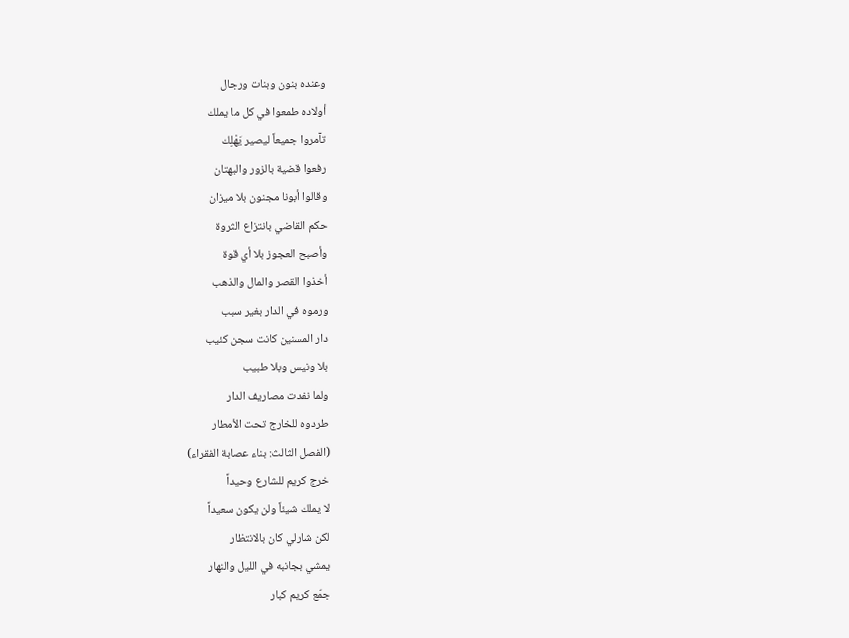وعنده بنون وبنات ورجال
أولاده طمعوا في كل ما يملك
تآمروا جميعاً ليصير يَهْلِك
رفعوا قضية بالزور والبهتان
وقالوا أبونا مجنون بلا ميزان
حكم القاضي بانتزاع الثروة
وأصبح العجوز بلا أي قوة
أخذوا القصر والمال والذهب
ورموه في الدار بغير سبب
دار المسنين كانت سجن كئيب
بلا ونيس وبلا طبيب
ولما نفدت مصاريف الدار
طردوه للخارج تحت الأمطار
(الفصل الثالث: بناء عصابة الفقراء)
خرج كريم للشارع وحيداً
لا يملك شيئاً ولن يكون سعيداً
لكن شارلي كان بالانتظار
يمشي بجانبه في الليل والنهار
جمّع كريم كبار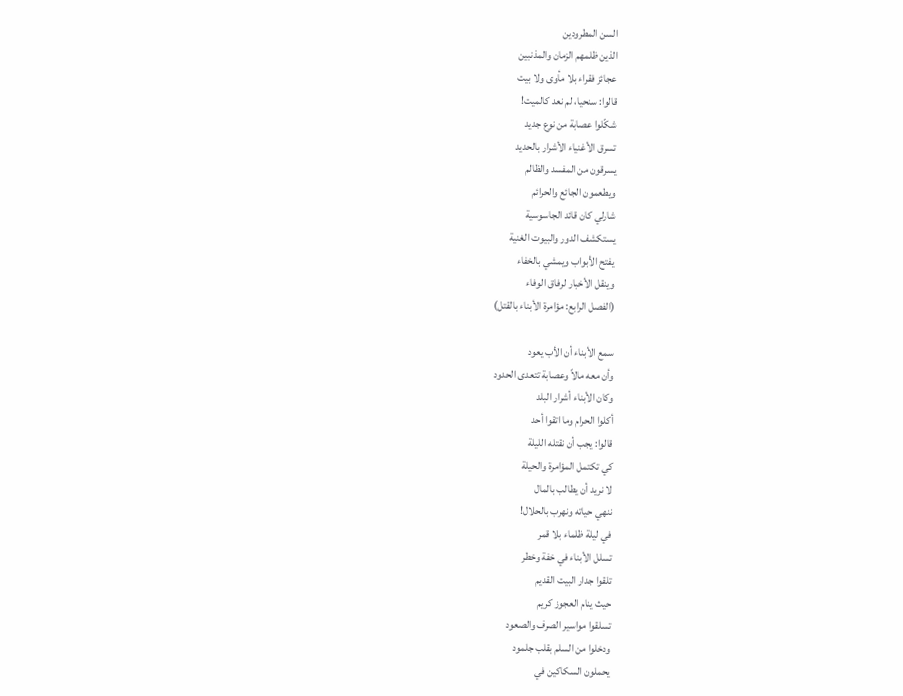السن المطرودين
الذين ظلمهم الزمان والمذنبين
عجائز فقراء بلا مأوى ولا بيت
قالوا: سنحيا، لم نعد كالميت!
شكّلوا عصابة من نوع جديد
تسرق الأغنياء الأشرار بالحديد
يسرقون من المفسد والظالم
ويطعمون الجائع والحرائم
شارلي كان قائد الجاسوسية
يستكشف الدور والبيوت الغنية
يفتح الأبواب ويمشي بالخفاء
وينقل الأخبار لرفاق الوفاء
(الفصل الرابع: مؤامرة الأبناء بالقتل)

سمع الأبناء أن الأب يعود
وأن معه مالاً وعصابة تتعدى الحدود
وكان الأبناء أشرار البلد
أكلوا الحرام وما اتقوا أحد
قالوا: يجب أن نقتله الليلة
كي تكتمل المؤامرة والحيلة
لا نريد أن يطالب بالمال
ننهي حياته ونهرب بالحلال!
في ليلة ظلماء بلا قمر
تسلل الأبناء في خفة وخطر
تلقوا جدار البيت القديم
حيث ينام العجوز كريم
تسلقوا مواسير الصرف والصعود
ودخلوا من السلم بقلب جلمود
يحملون السكاكين في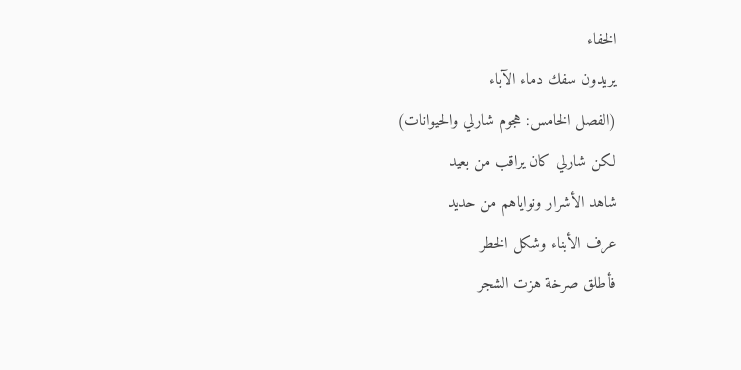الخفاء
يريدون سفك دماء الآباء
(الفصل الخامس: هجوم شارلي والحيوانات)
لكن شارلي كان يراقب من بعيد
شاهد الأشرار ونواياهم من حديد
عرف الأبناء وشكل الخطر
فأطلق صرخة هزت الشجر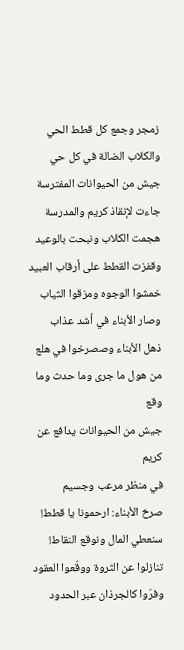زمجر وجمع كل قطط الحي
والكلاب الضالة في كل حي
جيش من الحيوانات المفترسة
جاءت لإنقاذ كريم والمدرسة
هجمت الكلاب ونبحت بالوعيد
وقفزت القطط على أرقاب العبيد
خمشوا الوجوه ومزقوا الثياب
وصار الأبناء في أشد عذاب
ذهل الأبناء وصصرخوا في هلع
من هول ما جرى وما حدث وما وقع
جيش من الحيوانات يدافع عن كريم
في منظر مرعب وجسيم
صرخ الأبناء: ارحمونا يا قطط!
سنعطي المال ونوقع النقاط!
تنازلوا عن الثروة ووقّعوا العقود
وفرّوا كالجرذان عبر الحدود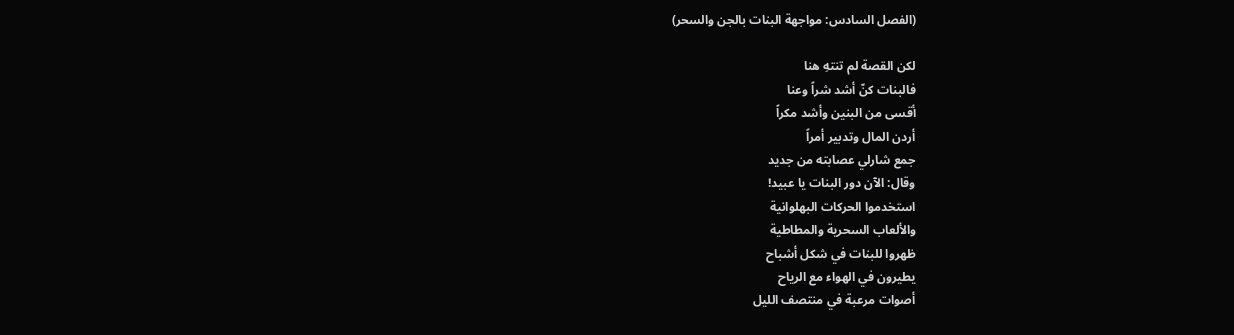(الفصل السادس: مواجهة البنات بالجن والسحر)

لكن القصة لم تنتهِ هنا
فالبنات كنّ أشد شراً وعنا
أقسى من البنين وأشد مكراً
أردن المال وتدبير أمراً
جمع شارلي عصابته من جديد
وقال: الآن دور البنات يا عبيد!
استخدموا الحركات البهلوانية
والألعاب السحرية والمطاطية
ظهروا للبنات في شكل أشباح
يطيرون في الهواء مع الرياح
أصوات مرعبة في منتصف الليل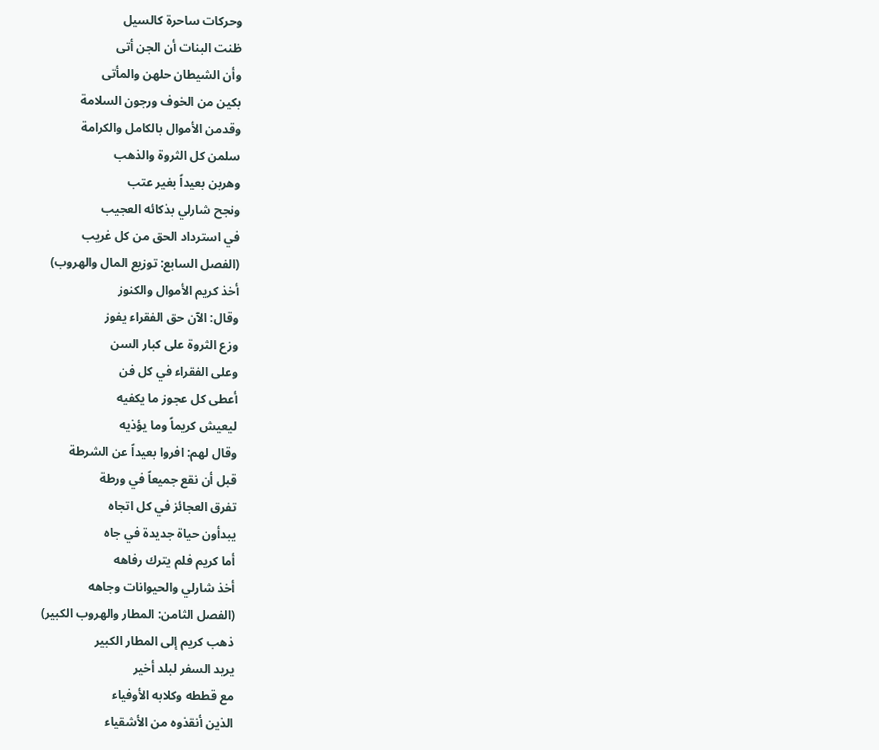وحركات ساحرة كالسيل
ظنت البنات أن الجن أتى
وأن الشيطان حلهن والمأتى
بكين من الخوف ورجون السلامة
وقدمن الأموال بالكامل والكرامة
سلمن كل الثروة والذهب
وهربن بعيداً بغير عتب
ونجح شارلي بذكائه العجيب
في استرداد الحق من كل غريب
(الفصل السابع: توزيع المال والهروب)
أخذ كريم الأموال والكنوز
وقال: الآن حق الفقراء يفوز
وزع الثروة على كبار السن
وعلى الفقراء في كل فن
أعطى كل عجوز ما يكفيه
ليعيش كريماً وما يؤذيه
وقال لهم: افروا بعيداً عن الشرطة
قبل أن نقع جميعاً في ورطة
تفرق العجائز في كل اتجاه
يبدأون حياة جديدة في جاه
أما كريم فلم يترك رفاهه
أخذ شارلي والحيوانات وجاهه
(الفصل الثامن: المطار والهروب الكبير)
ذهب كريم إلى المطار الكبير
يريد السفر لبلد أخير
مع قططه وكلابه الأوفياء
الذين أنقذوه من الأشقياء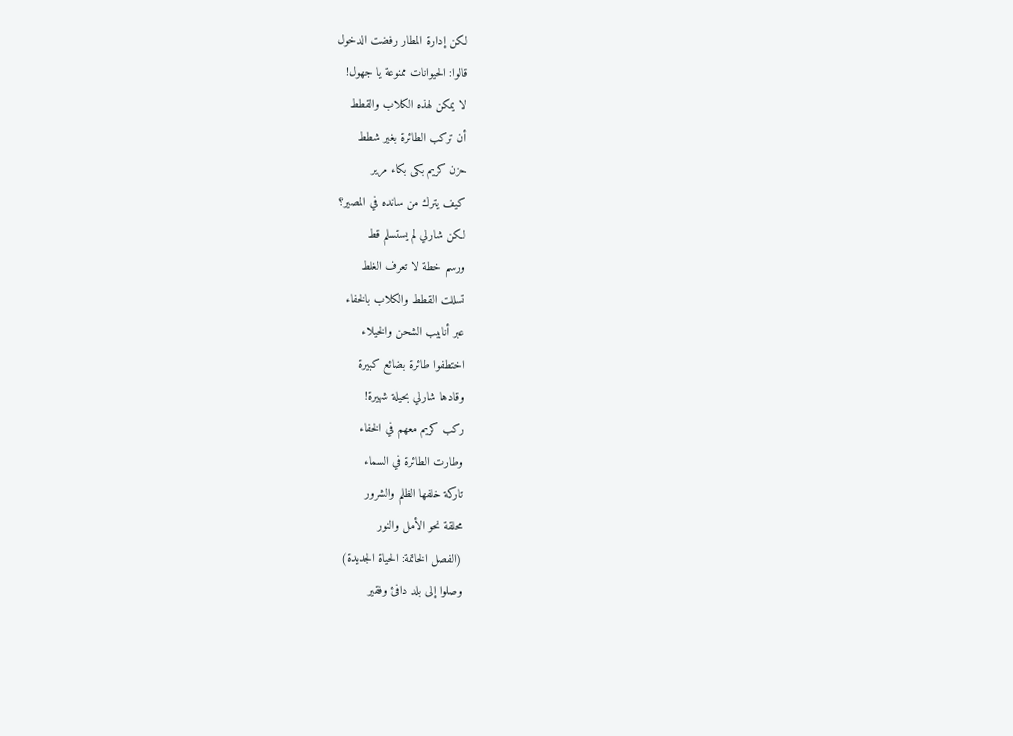لكن إدارة المطار رفضت الدخول
قالوا: الحيوانات ممنوعة يا جهول!
لا يمكن لهذه الكلاب والقطط
أن تركب الطائرة بغير شطط
حزن كريم بكى بكاء مرير
كيف يترك من سانده في المصير؟
لكن شارلي لم يستسلم قط
ورسم خطة لا تعرف الغلط
تسللت القطط والكلاب بالخفاء
عبر أنابيب الشحن والخيلاء
اختطفوا طائرة بضائع كبيرة
وقادها شارلي بحيلة شهيرة!
ركب كريم معهم في الخفاء
وطارت الطائرة في السماء
تاركة خلفها الظلم والشرور
محلقة نحو الأمل والنور
(الفصل الخاتمة: الحياة الجديدة)
وصلوا إلى بلد دافئ وفقير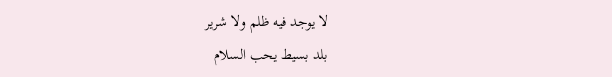لا يوجد فيه ظلم ولا شرير
بلد بسيط يحب السلام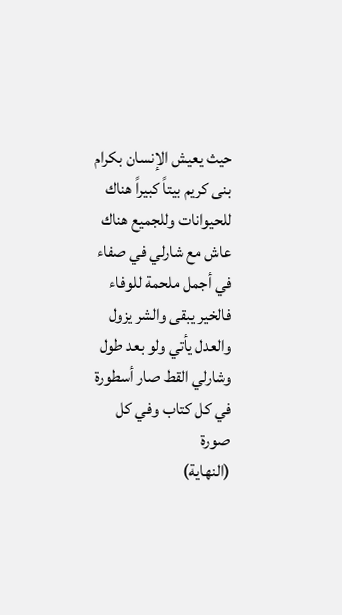حيث يعيش الإنسان بكرام
بنى كريم بيتاً كبيراً هناك
للحيوانات وللجميع هناك
عاش مع شارلي في صفاء
في أجمل ملحمة للوفاء
فالخير يبقى والشر يزول
والعدل يأتي ولو بعد طول
وشارلي القط صار أسطورة
في كل كتاب وفي كل صورة
(النهاية)